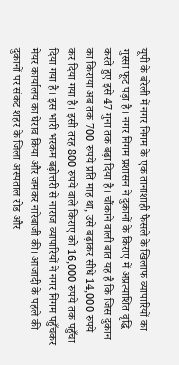यूपी के बरेली में नगर निगम के एक तानाशाही फैसले के खिलाफ व्यापारियों का गुस्सा फूट पड़ा है। नगर निगम प्रशासन ने दुकानों के किराए में अप्रत्याशित वृद्धि करते हुए इसे 47 गुना तक बढ़ा दिया है। चौंकाने वाली बात यह है कि जिस दुकान का किराया अब तक 700 रुपये प्रति माह था, उसे बढ़ाकर सीधे 14,000 रुपये कर दिया गया है। इसी तरह 800 रुपये वाले किराए को 16,000 रुपये तक पहुँचा दिया गया है। इस भारी भरकम बढ़ोत्तरी से नाराज व्यापारियों ने नगर निगम पहुँचकर मेयर कार्यालय का घेराव किया और जमकर नारेबाजी की। आजादी के पहले की दुकानों पर संकट शहर के जिला अस्पताल रोड और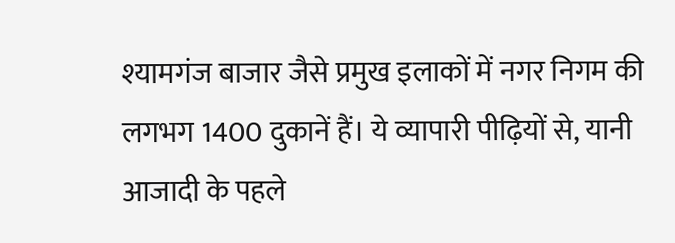श्यामगंज बाजार जैसे प्रमुख इलाकों में नगर निगम की लगभग 1400 दुकानें हैं। ये व्यापारी पीढ़ियों से, यानी आजादी के पहले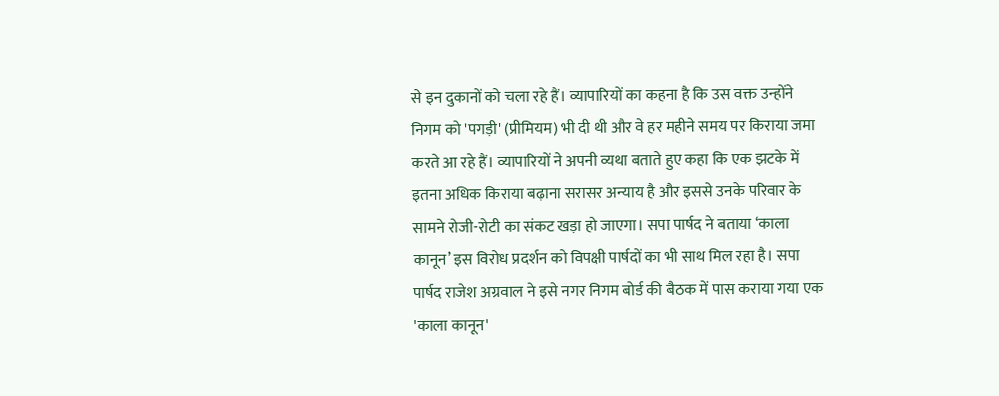से इन दुकानों को चला रहे हैं। व्यापारियों का कहना है कि उस वक्त उन्होंने निगम को 'पगड़ी' (प्रीमियम) भी दी थी और वे हर महीने समय पर किराया जमा करते आ रहे हैं। व्यापारियों ने अपनी व्यथा बताते हुए कहा कि एक झटके में इतना अधिक किराया बढ़ाना सरासर अन्याय है और इससे उनके परिवार के सामने रोजी-रोटी का संकट खड़ा हो जाएगा। सपा पार्षद ने बताया ‘काला कानून’ इस विरोध प्रदर्शन को विपक्षी पार्षदों का भी साथ मिल रहा है। सपा पार्षद राजेश अग्रवाल ने इसे नगर निगम बोर्ड की बैठक में पास कराया गया एक 'काला कानून'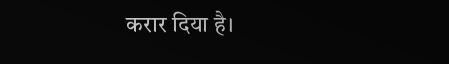करार दिया है।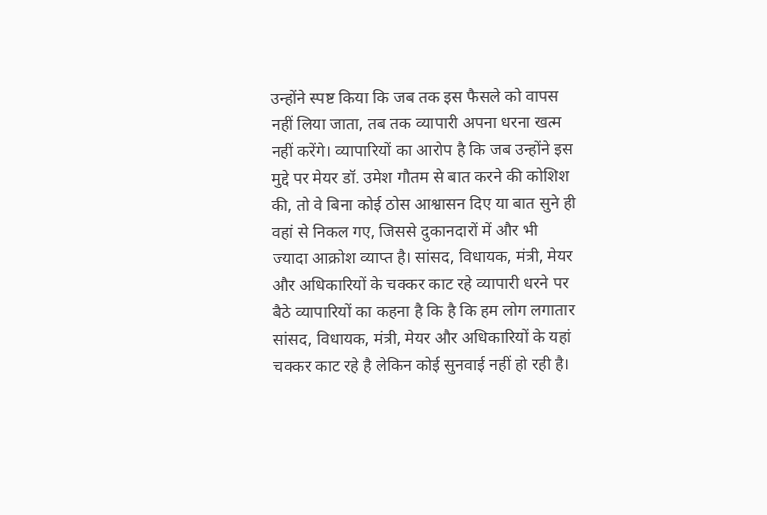उन्होंने स्पष्ट किया कि जब तक इस फैसले को वापस नहीं लिया जाता, तब तक व्यापारी अपना धरना खत्म नहीं करेंगे। व्यापारियों का आरोप है कि जब उन्होंने इस मुद्दे पर मेयर डॉ. उमेश गौतम से बात करने की कोशिश की, तो वे बिना कोई ठोस आश्वासन दिए या बात सुने ही वहां से निकल गए, जिससे दुकानदारों में और भी ज्यादा आक्रोश व्याप्त है। सांसद, विधायक, मंत्री, मेयर और अधिकारियों के चक्कर काट रहे व्यापारी धरने पर बैठे व्यापारियों का कहना है कि है कि हम लोग लगातार सांसद, विधायक, मंत्री, मेयर और अधिकारियों के यहां चक्कर काट रहे है लेकिन कोई सुनवाई नहीं हो रही है।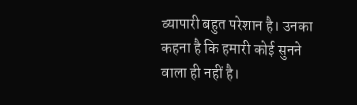व्यापारी बहुत परेशान है। उनका कहना है कि हमारी कोई सुनने वाला ही नहीं है।